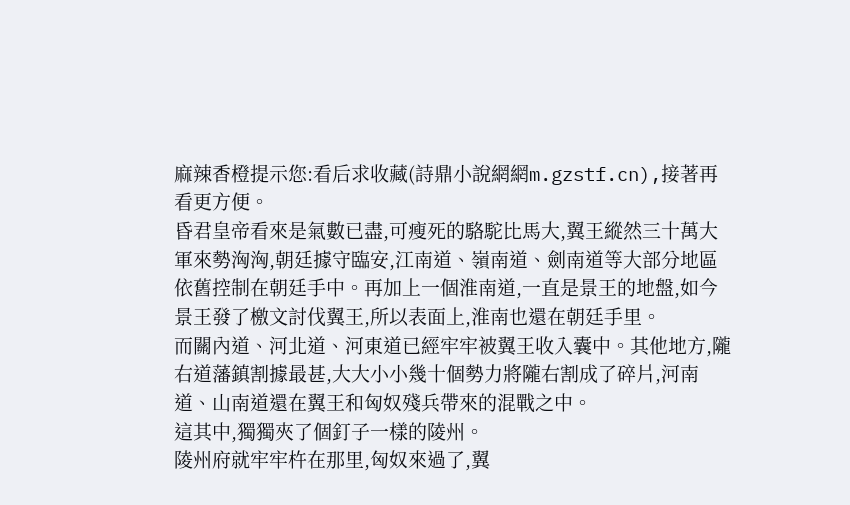麻辣香橙提示您:看后求收藏(詩鼎小說網網m.gzstf.cn),接著再看更方便。
昏君皇帝看來是氣數已盡,可瘦死的駱駝比馬大,翼王縱然三十萬大軍來勢洶洶,朝廷據守臨安,江南道、嶺南道、劍南道等大部分地區依舊控制在朝廷手中。再加上一個淮南道,一直是景王的地盤,如今景王發了檄文討伐翼王,所以表面上,淮南也還在朝廷手里。
而關內道、河北道、河東道已經牢牢被翼王收入囊中。其他地方,隴右道藩鎮割據最甚,大大小小幾十個勢力將隴右割成了碎片,河南道、山南道還在翼王和匈奴殘兵帶來的混戰之中。
這其中,獨獨夾了個釘子一樣的陵州。
陵州府就牢牢杵在那里,匈奴來過了,翼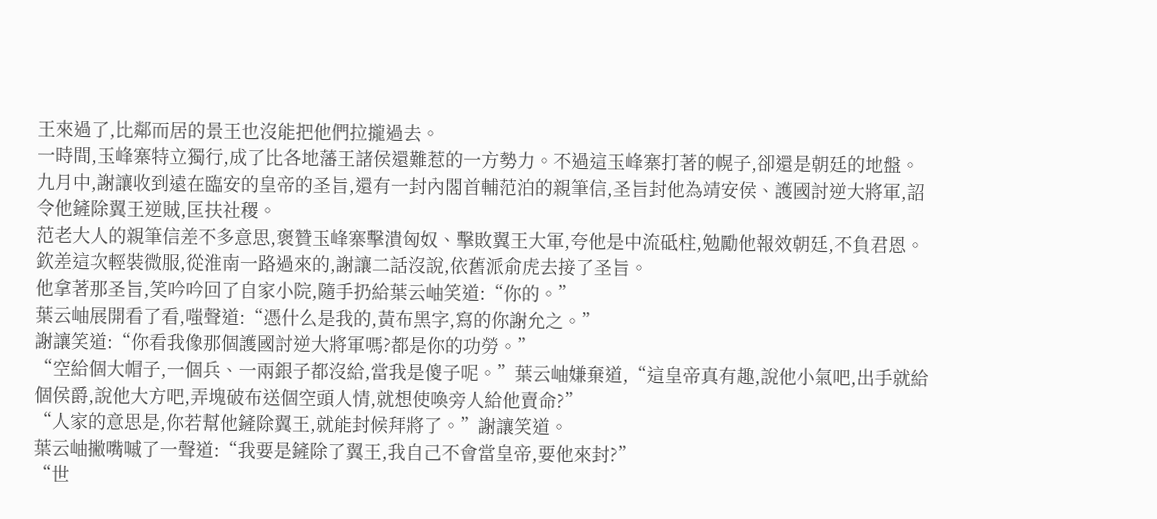王來過了,比鄰而居的景王也沒能把他們拉攏過去。
一時間,玉峰寨特立獨行,成了比各地藩王諸侯還難惹的一方勢力。不過這玉峰寨打著的幌子,卻還是朝廷的地盤。
九月中,謝讓收到遠在臨安的皇帝的圣旨,還有一封內閣首輔范泊的親筆信,圣旨封他為靖安侯、護國討逆大將軍,詔令他鏟除翼王逆賊,匡扶社稷。
范老大人的親筆信差不多意思,褒贊玉峰寨擊潰匈奴、擊敗翼王大軍,夸他是中流砥柱,勉勵他報效朝廷,不負君恩。
欽差這次輕裝微服,從淮南一路過來的,謝讓二話沒說,依舊派俞虎去接了圣旨。
他拿著那圣旨,笑吟吟回了自家小院,隨手扔給葉云岫笑道:“你的。”
葉云岫展開看了看,嗤聲道:“憑什么是我的,黃布黑字,寫的你謝允之。”
謝讓笑道:“你看我像那個護國討逆大將軍嗎?都是你的功勞。”
“空給個大帽子,一個兵、一兩銀子都沒給,當我是傻子呢。”葉云岫嫌棄道,“這皇帝真有趣,說他小氣吧,出手就給個侯爵,說他大方吧,弄塊破布送個空頭人情,就想使喚旁人給他賣命?”
“人家的意思是,你若幫他鏟除翼王,就能封候拜將了。”謝讓笑道。
葉云岫撇嘴嘁了一聲道:“我要是鏟除了翼王,我自己不會當皇帝,要他來封?”
“世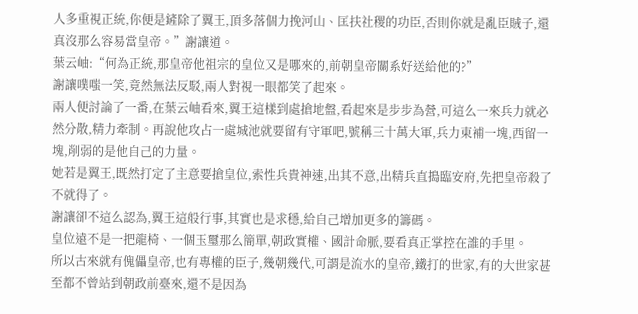人多重視正統,你便是鏟除了翼王,頂多落個力挽河山、匡扶社稷的功臣,否則你就是亂臣賊子,還真沒那么容易當皇帝。”謝讓道。
葉云岫:“何為正統,那皇帝他祖宗的皇位又是哪來的,前朝皇帝關系好送給他的?”
謝讓噗嗤一笑,竟然無法反駁,兩人對視一眼都笑了起來。
兩人便討論了一番,在葉云岫看來,翼王這樣到處搶地盤,看起來是步步為營,可這么一來兵力就必然分散,精力牽制。再說他攻占一處城池就要留有守軍吧,號稱三十萬大軍,兵力東補一塊,西留一塊,削弱的是他自己的力量。
她若是翼王,既然打定了主意要搶皇位,索性兵貴神速,出其不意,出精兵直搗臨安府,先把皇帝殺了不就得了。
謝讓卻不這么認為,翼王這般行事,其實也是求穩,給自己增加更多的籌碼。
皇位遠不是一把龍椅、一個玉璽那么簡單,朝政實權、國計命脈,要看真正掌控在誰的手里。
所以古來就有傀儡皇帝,也有專權的臣子,幾朝幾代,可謂是流水的皇帝,鐵打的世家,有的大世家甚至都不曾站到朝政前臺來,還不是因為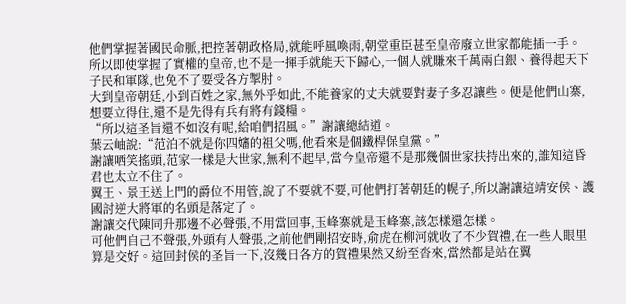他們掌握著國民命脈,把控著朝政格局,就能呼風喚雨,朝堂重臣甚至皇帝廢立世家都能插一手。
所以即使掌握了實權的皇帝,也不是一揮手就能天下歸心,一個人就賺來千萬兩白銀、養得起天下子民和軍隊,也免不了要受各方掣肘。
大到皇帝朝廷,小到百姓之家,無外乎如此,不能養家的丈夫就要對妻子多忍讓些。便是他們山寨,想要立得住,還不是先得有兵有將有錢糧。
“所以這圣旨還不如沒有呢,給咱們招風。”謝讓總結道。
葉云岫說:“范泊不就是你四嬸的祖父嗎,他看來是個鐵桿保皇黨。”
謝讓哂笑搖頭,范家一樣是大世家,無利不起早,當今皇帝還不是那幾個世家扶持出來的,誰知這昏君也太立不住了。
翼王、景王送上門的爵位不用管,說了不要就不要,可他們打著朝廷的幌子,所以謝讓這靖安侯、護國討逆大將軍的名頭是落定了。
謝讓交代陳同升那邊不必聲張,不用當回事,玉峰寨就是玉峰寨,該怎樣還怎樣。
可他們自己不聲張,外頭有人聲張,之前他們剛招安時,俞虎在柳河就收了不少賀禮,在一些人眼里算是交好。這回封侯的圣旨一下,沒幾日各方的賀禮果然又紛至沓來,當然都是站在翼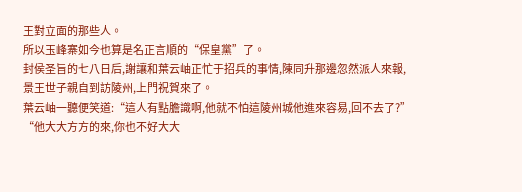王對立面的那些人。
所以玉峰寨如今也算是名正言順的“保皇黨”了。
封侯圣旨的七八日后,謝讓和葉云岫正忙于招兵的事情,陳同升那邊忽然派人來報,景王世子親自到訪陵州,上門祝賀來了。
葉云岫一聽便笑道:“這人有點膽識啊,他就不怕這陵州城他進來容易,回不去了?”
“他大大方方的來,你也不好大大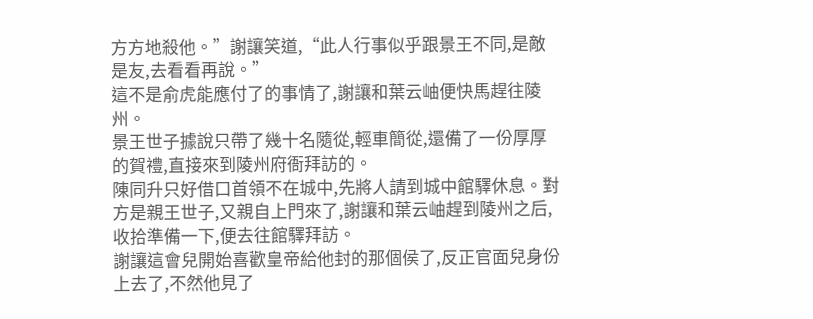方方地殺他。”謝讓笑道,“此人行事似乎跟景王不同,是敵是友,去看看再說。”
這不是俞虎能應付了的事情了,謝讓和葉云岫便快馬趕往陵州。
景王世子據說只帶了幾十名隨從,輕車簡從,還備了一份厚厚的賀禮,直接來到陵州府衙拜訪的。
陳同升只好借口首領不在城中,先將人請到城中館驛休息。對方是親王世子,又親自上門來了,謝讓和葉云岫趕到陵州之后,收拾準備一下,便去往館驛拜訪。
謝讓這會兒開始喜歡皇帝給他封的那個侯了,反正官面兒身份上去了,不然他見了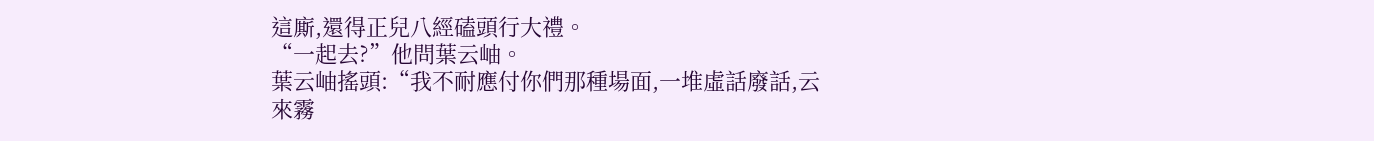這廝,還得正兒八經磕頭行大禮。
“一起去?”他問葉云岫。
葉云岫搖頭:“我不耐應付你們那種場面,一堆虛話廢話,云來霧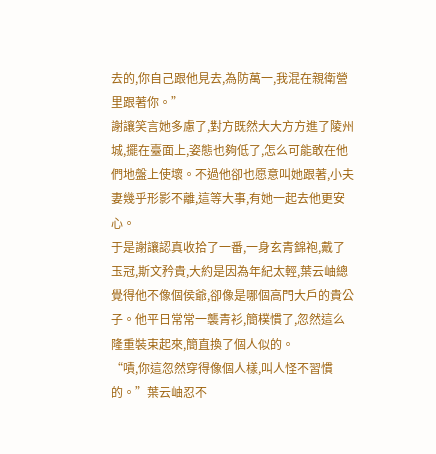去的,你自己跟他見去,為防萬一,我混在親衛營里跟著你。”
謝讓笑言她多慮了,對方既然大大方方進了陵州城,擺在臺面上,姿態也夠低了,怎么可能敢在他們地盤上使壞。不過他卻也愿意叫她跟著,小夫妻幾乎形影不離,這等大事,有她一起去他更安心。
于是謝讓認真收拾了一番,一身玄青錦袍,戴了玉冠,斯文矜貴,大約是因為年紀太輕,葉云岫總覺得他不像個侯爺,卻像是哪個高門大戶的貴公子。他平日常常一襲青衫,簡樸慣了,忽然這么隆重裝束起來,簡直換了個人似的。
“嘖,你這忽然穿得像個人樣,叫人怪不習慣的。”葉云岫忍不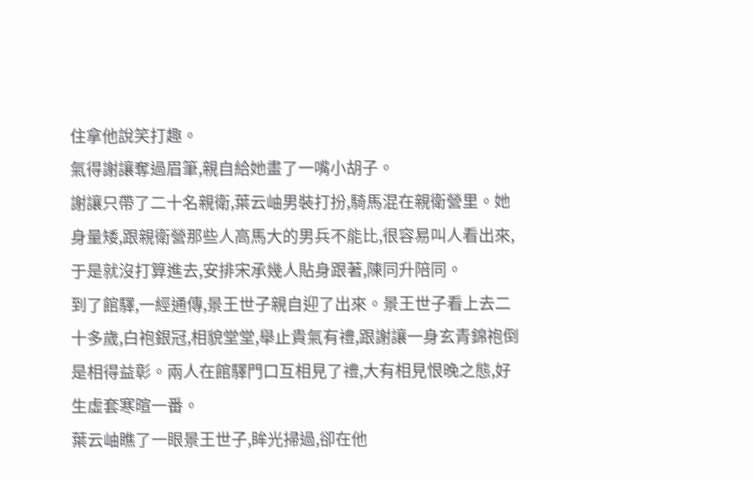住拿他說笑打趣。
氣得謝讓奪過眉筆,親自給她畫了一嘴小胡子。
謝讓只帶了二十名親衛,葉云岫男裝打扮,騎馬混在親衛營里。她身量矮,跟親衛營那些人高馬大的男兵不能比,很容易叫人看出來,于是就沒打算進去,安排宋承幾人貼身跟著,陳同升陪同。
到了館驛,一經通傳,景王世子親自迎了出來。景王世子看上去二十多歲,白袍銀冠,相貌堂堂,舉止貴氣有禮,跟謝讓一身玄青錦袍倒是相得益彰。兩人在館驛門口互相見了禮,大有相見恨晚之態,好生虛套寒暄一番。
葉云岫瞧了一眼景王世子,眸光掃過,卻在他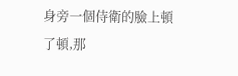身旁一個侍衛的臉上頓了頓,那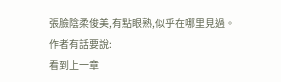張臉陰柔俊美,有點眼熟,似乎在哪里見過。
作者有話要說:
看到上一章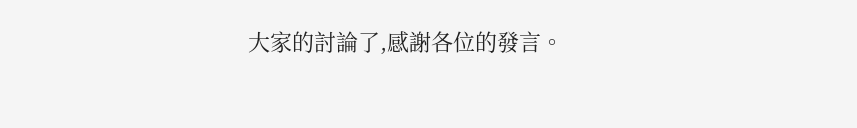大家的討論了,感謝各位的發言。